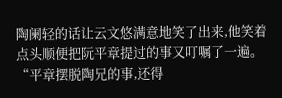陶阑轻的话让云文悠满意地笑了出来,他笑着点头顺便把阮平章提过的事又叮嘱了一遍。
“平章摆脱陶兄的事,还得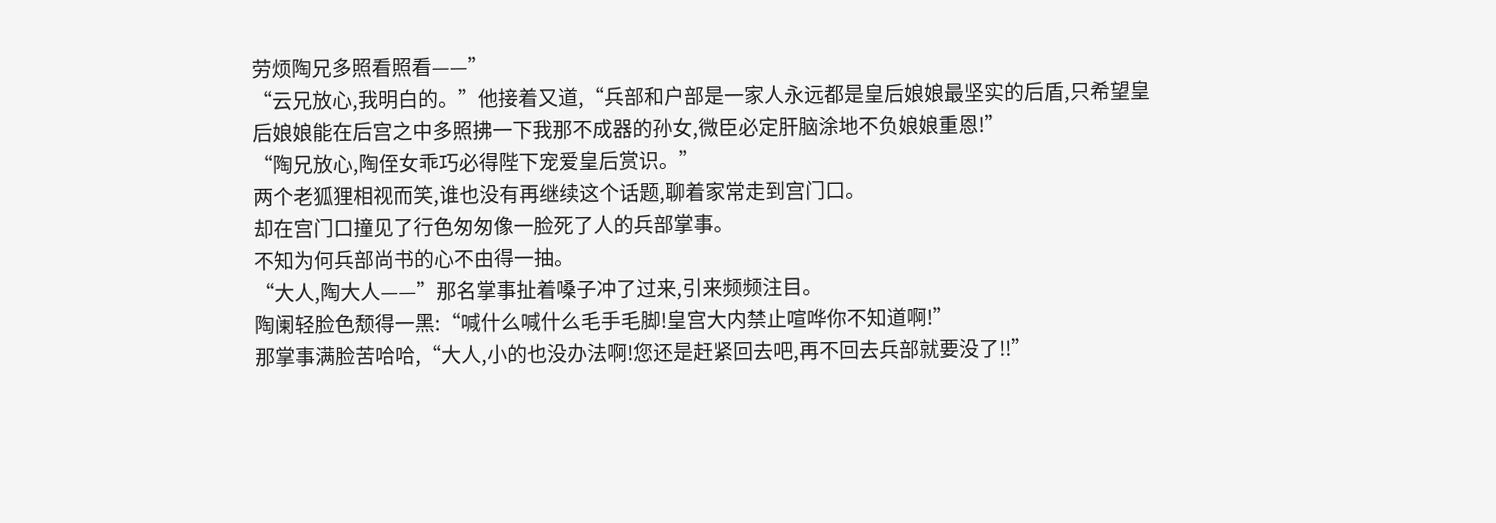劳烦陶兄多照看照看——”
“云兄放心,我明白的。”他接着又道,“兵部和户部是一家人永远都是皇后娘娘最坚实的后盾,只希望皇后娘娘能在后宫之中多照拂一下我那不成器的孙女,微臣必定肝脑涂地不负娘娘重恩!”
“陶兄放心,陶侄女乖巧必得陛下宠爱皇后赏识。”
两个老狐狸相视而笑,谁也没有再继续这个话题,聊着家常走到宫门口。
却在宫门口撞见了行色匆匆像一脸死了人的兵部掌事。
不知为何兵部尚书的心不由得一抽。
“大人,陶大人——”那名掌事扯着嗓子冲了过来,引来频频注目。
陶阑轻脸色颓得一黑:“喊什么喊什么毛手毛脚!皇宫大内禁止喧哗你不知道啊!”
那掌事满脸苦哈哈,“大人,小的也没办法啊!您还是赶紧回去吧,再不回去兵部就要没了!!”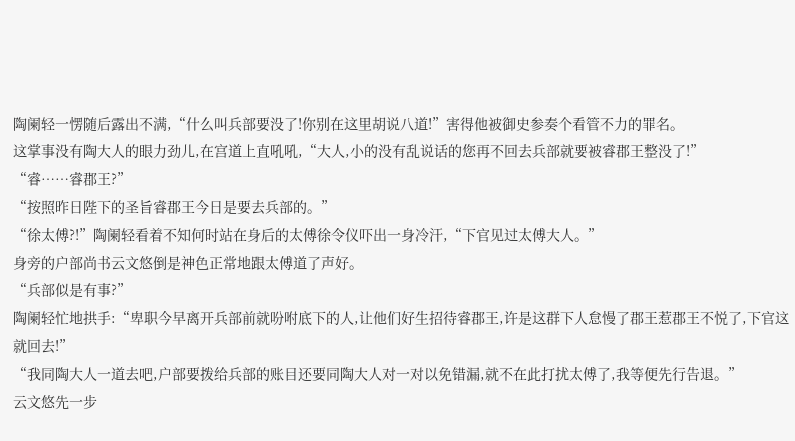陶阑轻一愣随后露出不满,“什么叫兵部要没了!你别在这里胡说八道!”害得他被御史参奏个看管不力的罪名。
这掌事没有陶大人的眼力劲儿,在宫道上直吼吼,“大人,小的没有乱说话的您再不回去兵部就要被睿郡王整没了!”
“睿……睿郡王?”
“按照昨日陛下的圣旨睿郡王今日是要去兵部的。”
“徐太傅?!”陶阑轻看着不知何时站在身后的太傅徐令仪吓出一身冷汗,“下官见过太傅大人。”
身旁的户部尚书云文悠倒是神色正常地跟太傅道了声好。
“兵部似是有事?”
陶阑轻忙地拱手:“卑职今早离开兵部前就吩咐底下的人,让他们好生招待睿郡王,许是这群下人怠慢了郡王惹郡王不悦了,下官这就回去!”
“我同陶大人一道去吧,户部要拨给兵部的账目还要同陶大人对一对以免错漏,就不在此打扰太傅了,我等便先行告退。”
云文悠先一步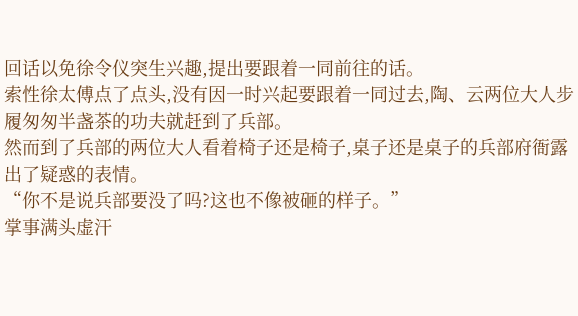回话以免徐令仪突生兴趣,提出要跟着一同前往的话。
索性徐太傅点了点头,没有因一时兴起要跟着一同过去,陶、云两位大人步履匆匆半盏茶的功夫就赶到了兵部。
然而到了兵部的两位大人看着椅子还是椅子,桌子还是桌子的兵部府衙露出了疑惑的表情。
“你不是说兵部要没了吗?这也不像被砸的样子。”
掌事满头虚汗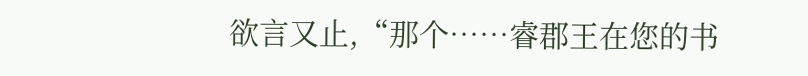欲言又止,“那个……睿郡王在您的书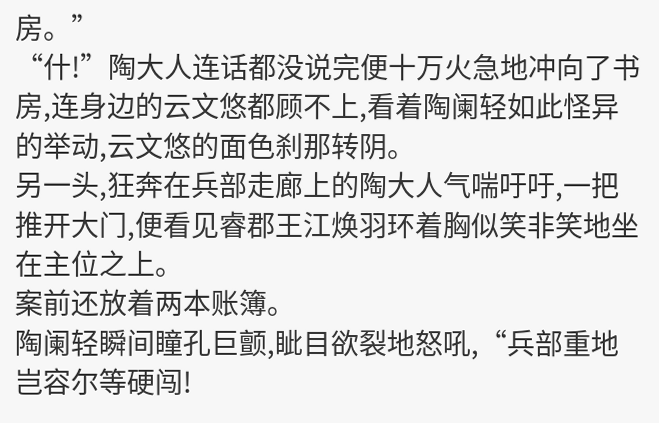房。”
“什!”陶大人连话都没说完便十万火急地冲向了书房,连身边的云文悠都顾不上,看着陶阑轻如此怪异的举动,云文悠的面色刹那转阴。
另一头,狂奔在兵部走廊上的陶大人气喘吁吁,一把推开大门,便看见睿郡王江焕羽环着胸似笑非笑地坐在主位之上。
案前还放着两本账簿。
陶阑轻瞬间瞳孔巨颤,眦目欲裂地怒吼,“兵部重地岂容尔等硬闯!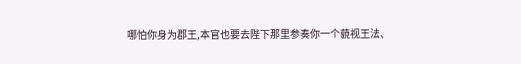哪怕你身为郡王,本官也要去陛下那里参奏你一个藐视王法、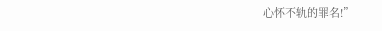心怀不轨的罪名!”